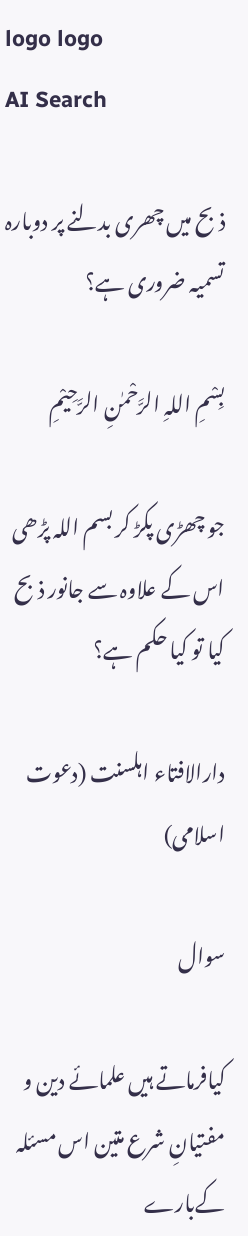logo logo
AI Search

ذبح میں چھری بدلنے پر دوبارہ تسمیہ ضروری ہے؟

بِسْمِ اللہِ الرَّحْمٰنِ الرَّحِيْمِ

جو چھڑی پکڑ کر بسم اللہ پڑھی اس کے علاوہ سے جانور ذبح کیا تو کیا حکم ہے؟

دارالافتاء اہلسنت (دعوت اسلامی)

سوال

کیافرماتے ہیں علمائے دین و مفتیانِ شرع متین اس مسئلہ کےبارے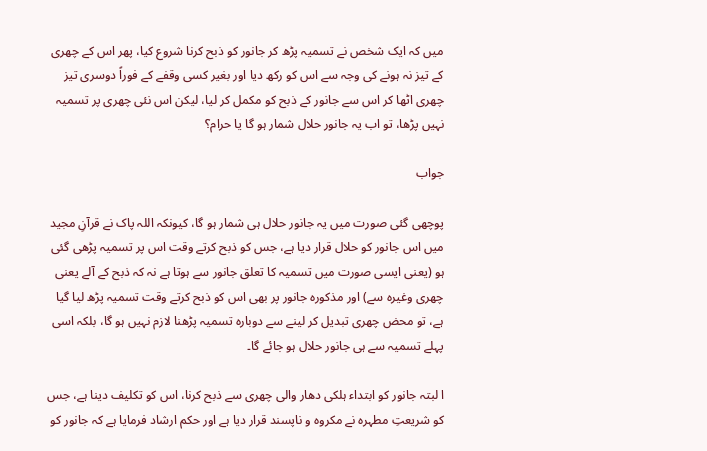میں کہ ایک شخص نے تسمیہ پڑھ کر جانور کو ذبح کرنا شروع کیا، پھر اس کے چھری کے تیز نہ ہونے کی وجہ سے اس کو رکھ دیا اور بغیر کسی وقفے کے فوراً دوسری تیز چھری اٹھا کر اس سے جانور کے ذبح کو مکمل کر لیا، لیکن اس نئی چھری پر تسمیہ نہیں پڑھا، تو اب یہ جانور حلال شمار ہو گا یا حرام؟

جواب

پوچھی گئی صورت میں یہ جانور حلال ہی شمار ہو گا، کیونکہ اللہ پاک نے قرآنِ مجید میں اس جانور کو حلال قرار دیا ہے، جس کو ذبح کرتے وقت اس پر تسمیہ پڑھی گئی ہو (یعنی ایسی صورت میں تسمیہ کا تعلق جانور سے ہوتا ہے نہ کہ ذبح کے آلے یعنی چھری وغیرہ سے) اور مذکورہ جانور پر بھی اس کو ذبح کرتے وقت تسمیہ پڑھ لیا گیا ہے، تو محض چھری تبدیل کر لینے سے دوبارہ تسمیہ پڑھنا لازم نہیں ہو گا، بلکہ اسی پہلے تسمیہ سے ہی جانور حلال ہو جائے گا۔

ا لبتہ جانور کو ابتداء ہلکی دھار والی چھری سے ذبح کرنا، اس کو تکلیف دینا ہے، جس کو شریعتِ مطہرہ نے مکروہ و ناپسند قرار دیا ہے اور حکم ارشاد فرمایا ہے کہ جانور کو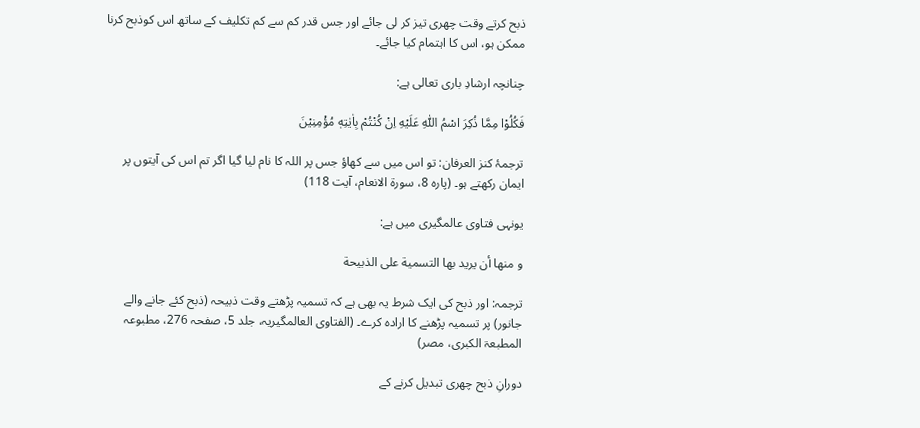ذبح کرتے وقت چھری تیز کر لی جائے اور جس قدر کم سے کم تکلیف کے ساتھ اس کوذبح کرنا ممکن ہو، اس کا اہتمام کیا جائے۔

چنانچہ ارشادِ باری تعالی ہے:

فَكُلُوْا مِمَّا ذُكِرَ اسْمُ اللّٰهِ عَلَیْهِ اِنْ كُنْتُمْ بِاٰیٰتِهٖ مُؤْمِنِیْنَ

ترجمۂ کنز العرفان: تو اس میں سے کھاؤ جس پر اللہ کا نام لیا گیا اگر تم اس کی آیتوں پر ایمان رکھتے ہو۔ (پارہ 8، سورۃ الانعام، آیت 118)

یونہی فتاوی عالمگیری میں ہے:

و منها أن يريد بها التسمية على الذبيحة

ترجمہ: اور ذبح کی ایک شرط یہ بھی ہے کہ تسمیہ پڑھتے وقت ذبیحہ (ذبح کئے جانے والے جانور) پر تسمیہ پڑھنے کا ارادہ کرے۔ (الفتاوی العالمگیریہ، جلد 5، صفحہ 276، مطبوعہ المطبعۃ الکبری، مصر)

دورانِ ذبح چھری تبدیل کرنے کے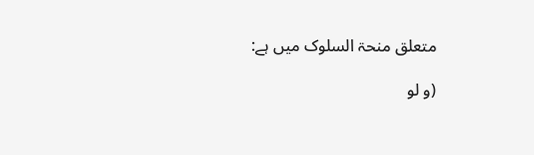متعلق منحۃ السلوک میں ہے:

(و لو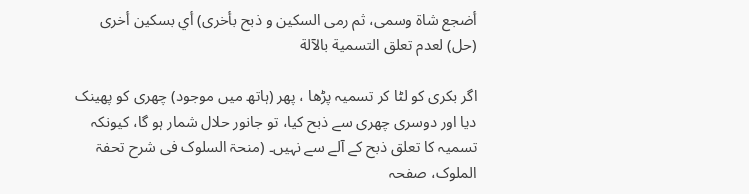أضجع شاة وسمى، ثم رمى السكين و ذبح بأخرى) أي بسكين أخرى (حل) لعدم تعلق التسمية بالآلة

اگر بکری کو لٹا کر تسمیہ پڑھا ، پھر (ہاتھ میں موجود) چھری کو پھینک دیا اور دوسری چھری سے ذبح کیا، تو جانور حلال شمار ہو گا، کیونکہ تسمیہ کا تعلق ذبح کے آلے سے نہیں۔ (منحۃ السلوک فی شرح تحفۃ الملوک، صفحہ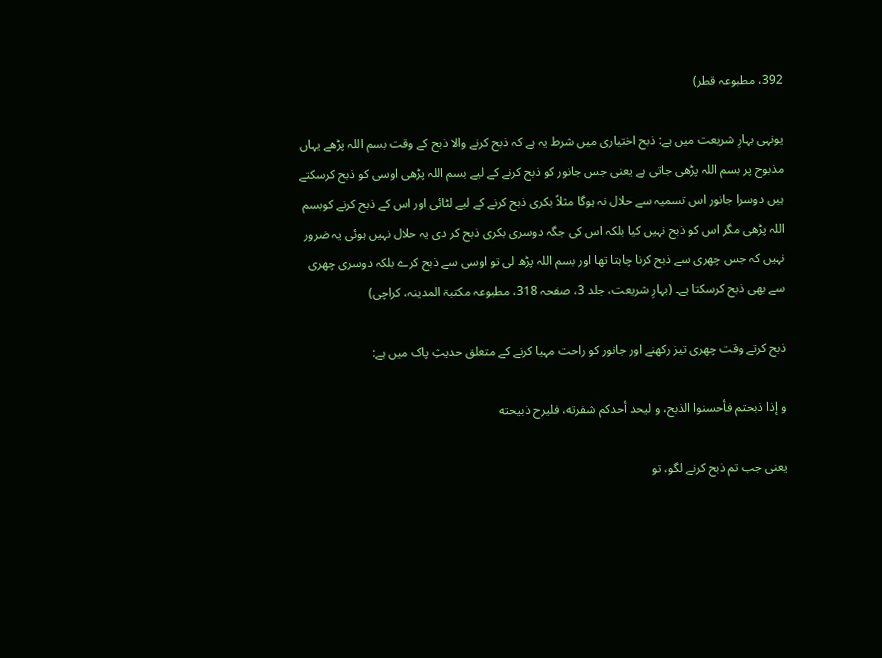392، مطبوعہ قطر)

یونہی بہارِ شریعت میں ہے: ذبح اختیاری میں شرط یہ ہے کہ ذبح کرنے والا ذبح کے وقت بسم اللہ پڑھے یہاں مذبوح پر بسم اللہ پڑھی جاتی ہے یعنی جس جانور کو ذبح کرنے کے لیے بسم اللہ پڑھی اوسی کو ذبح کرسکتے ہیں دوسرا جانور اس تسمیہ سے حلال نہ ہوگا مثلاً بکری ذبح کرنے کے لیے لٹائی اور اس کے ذبح کرنے کوبسم اللہ پڑھی مگر اس کو ذبح نہیں کیا بلکہ اس کی جگہ دوسری بکری ذبح کر دی یہ حلال نہیں ہوئی یہ ضرور نہیں کہ جس چھری سے ذبح کرنا چاہتا تھا اور بسم اللہ پڑھ لی تو اوسی سے ذبح کرے بلکہ دوسری چھری سے بھی ذبح کرسکتا ہے۔ (بہارِ شریعت، جلد 3، صفحہ 318، مطبوعہ مکتبۃ المدینہ، کراچی)

ذبح کرتے وقت چھری تیز رکھنے اور جانور کو راحت مہیا کرنے کے متعلق حدیثِ پاک میں ہے:

و إذا ذبحتم فأحسنوا الذبح، و ليحد أحدكم شفرته، فليرح ذبيحته

یعنی جب تم ذبح کرنے لگو، تو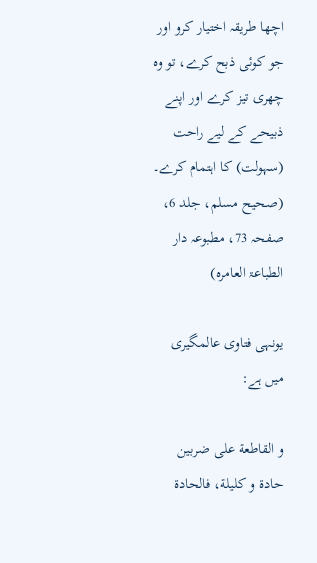اچھا طریقہ اختیار کرو اور جو کوئی ذبح کرے، تو وہ چھری تیز کرے اور اپنے ذبیحے کے لیے راحت (سہولت) کا اہتمام کرے۔ (صحیح مسلم، جلد 6، صفحہ 73، مطبوعہ دار الطباعۃ العامرہ)

یونہی فتاوی عالمگیری میں ہے:

و القاطعة على ضربين حادة و كليلة، فالحادة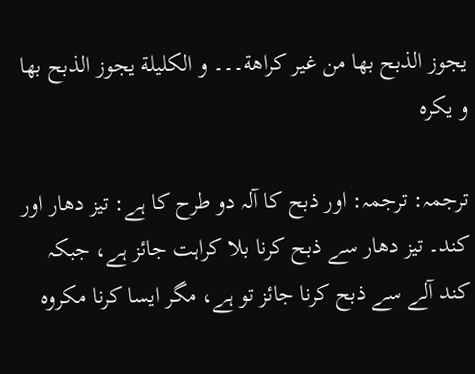يجوز الذبح بها من غير كراهة۔۔۔ و الكليلة يجوز الذبح بها و يكره

ترجمہ: ترجمہ: اور ذبح کا آلہ دو طرح کا ہے: تیز دھار اور کند۔ تیز دھار سے ذبح کرنا بلا کراہت جائز ہے، جبکہ کند آلے سے ذبح کرنا جائز تو ہے، مگر ایسا کرنا مکروہ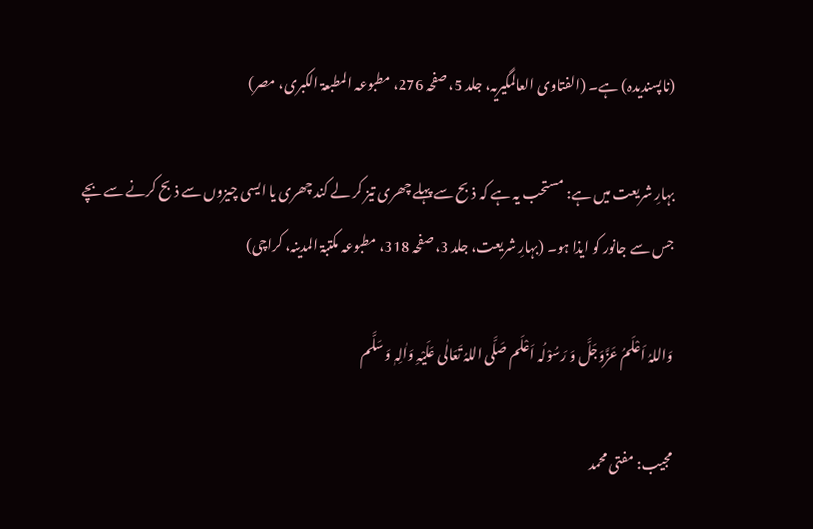(ناپسندیدہ) ہے۔ (الفتاوی العالمگیریہ، جلد 5، صفحہ 276، مطبوعہ المطبعۃ الکبری، مصر)

بہارِ شریعت میں ہے: مستحب یہ ہے کہ ذبح سے پہلے چھری تیز کر لے کند چھری یا ایسی چیزوں سے ذبح کرنے سے بچے جس سے جانور کو ایذا ہو۔ (بہارِ شریعت، جلد 3، صفحہ 318، مطبوعہ مکتبۃ المدینہ، کراچی)

وَاللہُ اَعْلَمُ عَزَّوَجَلَّ وَ رَسُوْلُہ اَعْلَم صَلَّی اللہُ تَعَالٰی عَلَیْہِ وَاٰلِہٖ وَ سَلَّم

مجیب: مفتی محمد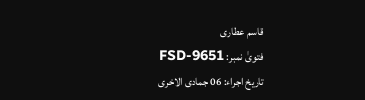قاسم عطاری
فتویٰ نمبر: FSD-9651
تاریخ اجراء: 06 جمادی الاخری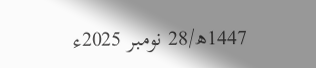1447ھ/28 نومبر 2025ء